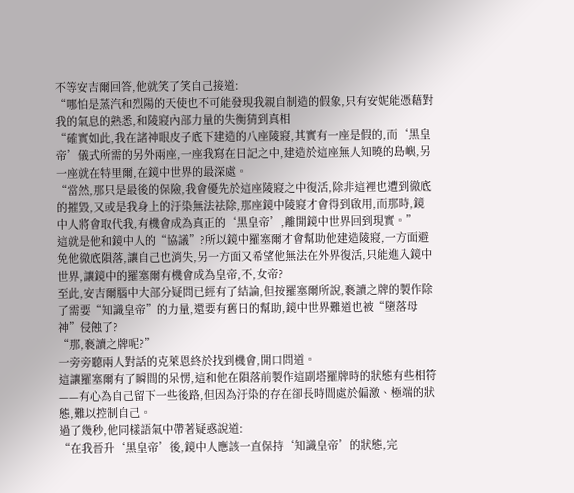不等安吉爾回答,他就笑了笑自己接道:
“哪怕是蒸汽和烈陽的天使也不可能發現我親自制造的假象,只有安妮能憑藉對我的氣息的熟悉,和陵寢內部力量的失衡猜到真相
“確實如此,我在諸神眼皮子底下建造的八座陵寢,其實有一座是假的,而‘黑皇帝’儀式所需的另外兩座,一座我寫在日記之中,建造於這座無人知曉的島嶼,另一座就在特里爾,在鏡中世界的最深處。
“當然,那只是最後的保險,我會優先於這座陵寢之中復活,除非這裡也遭到徹底的摧毀,又或是我身上的汙染無法祛除,那座鏡中陵寢才會得到啟用,而那時,鏡中人將會取代我,有機會成為真正的‘黑皇帝’,離開鏡中世界回到現實。”
這就是他和鏡中人的“協議”?所以鏡中羅塞爾才會幫助他建造陵寢,一方面避免他徹底隕落,讓自己也消失,另一方面又希望他無法在外界復活,只能進入鏡中世界,讓鏡中的羅塞爾有機會成為皇帝,不,女帝?
至此,安吉爾腦中大部分疑問已經有了結論,但按羅塞爾所說,褻讀之牌的製作除了需要“知識皇帝”的力量,還要有舊日的幫助,鏡中世界難道也被“墮落母神”侵蝕了?
“那,褻讀之牌呢?”
一旁旁聽兩人對話的克萊恩終於找到機會,開口問道。
這讓羅塞爾有了瞬間的呆愣,這和他在隕落前製作這副塔羅牌時的狀態有些相符——有心為自己留下一些後路,但因為汙染的存在卻長時間處於偏激、極端的狀態,難以控制自己。
過了幾秒,他同樣語氣中帶著疑惑說道:
“在我晉升‘黑皇帝’後,鏡中人應該一直保持‘知識皇帝’的狀態,完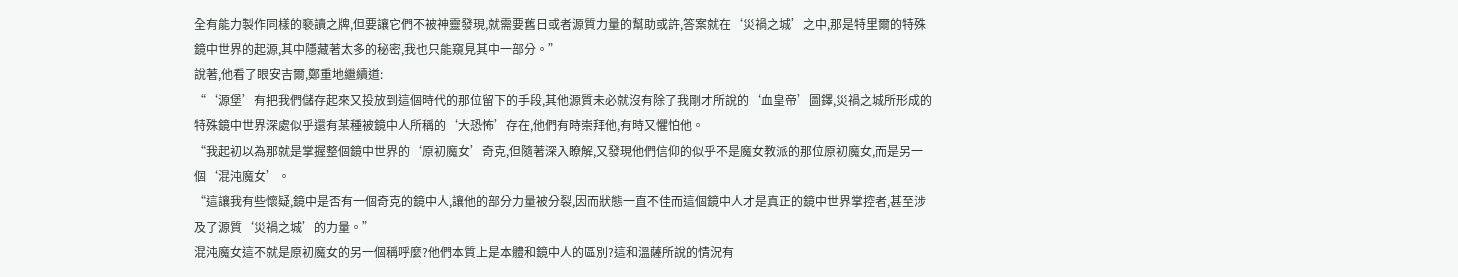全有能力製作同樣的褻讀之牌,但要讓它們不被神靈發現,就需要舊日或者源質力量的幫助或許,答案就在‘災禍之城’之中,那是特里爾的特殊鏡中世界的起源,其中隱藏著太多的秘密,我也只能窺見其中一部分。”
說著,他看了眼安吉爾,鄭重地繼續道:
“‘源堡’有把我們儲存起來又投放到這個時代的那位留下的手段,其他源質未必就沒有除了我剛才所說的‘血皇帝’圖鐸,災禍之城所形成的特殊鏡中世界深處似乎還有某種被鏡中人所稱的‘大恐怖’存在,他們有時崇拜他,有時又懼怕他。
“我起初以為那就是掌握整個鏡中世界的‘原初魔女’奇克,但隨著深入瞭解,又發現他們信仰的似乎不是魔女教派的那位原初魔女,而是另一個‘混沌魔女’。
“這讓我有些懷疑,鏡中是否有一個奇克的鏡中人,讓他的部分力量被分裂,因而狀態一直不佳而這個鏡中人才是真正的鏡中世界掌控者,甚至涉及了源質‘災禍之城’的力量。”
混沌魔女這不就是原初魔女的另一個稱呼麼?他們本質上是本體和鏡中人的區別?這和溫薩所說的情況有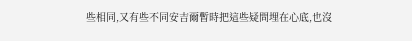些相同,又有些不同安吉爾暫時把這些疑問埋在心底,也沒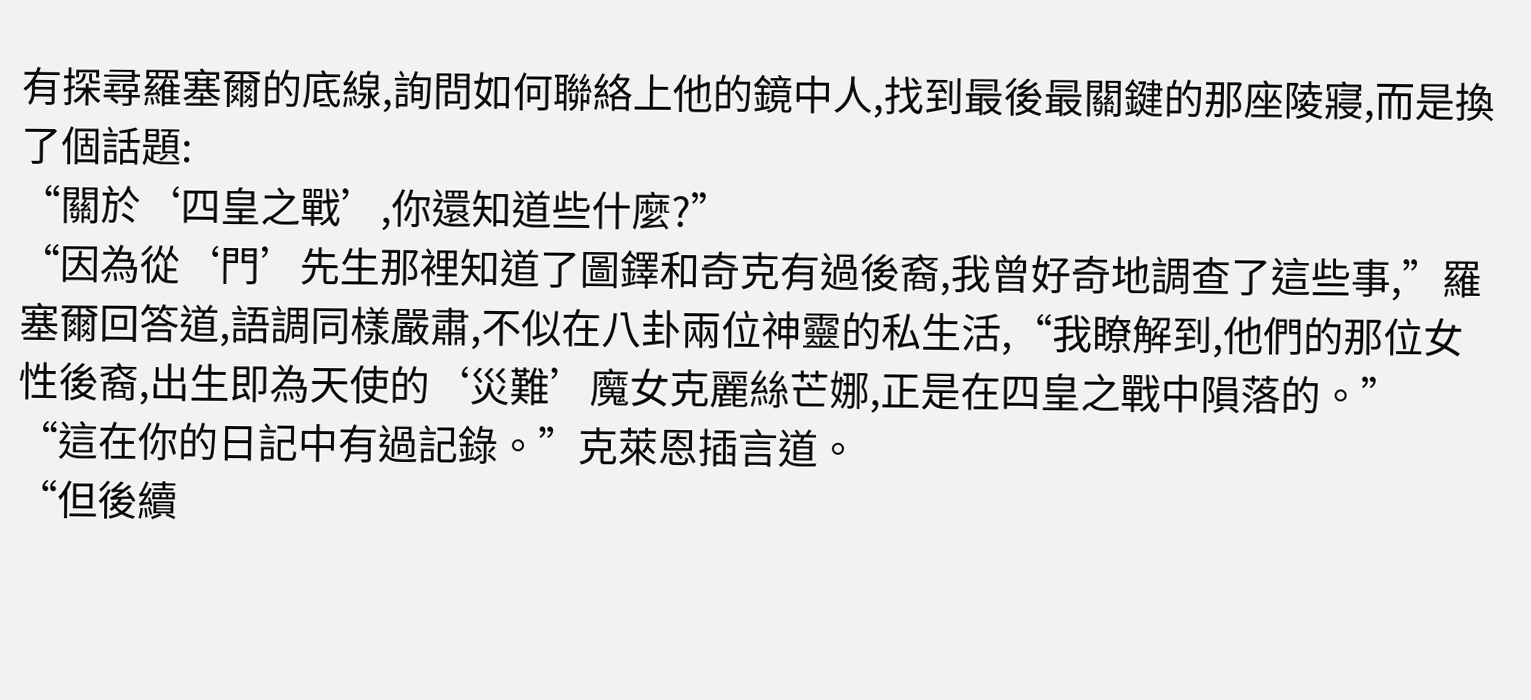有探尋羅塞爾的底線,詢問如何聯絡上他的鏡中人,找到最後最關鍵的那座陵寢,而是換了個話題:
“關於‘四皇之戰’,你還知道些什麼?”
“因為從‘門’先生那裡知道了圖鐸和奇克有過後裔,我曾好奇地調查了這些事,”羅塞爾回答道,語調同樣嚴肅,不似在八卦兩位神靈的私生活,“我瞭解到,他們的那位女性後裔,出生即為天使的‘災難’魔女克麗絲芒娜,正是在四皇之戰中隕落的。”
“這在你的日記中有過記錄。”克萊恩插言道。
“但後續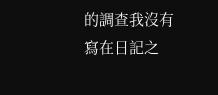的調查我沒有寫在日記之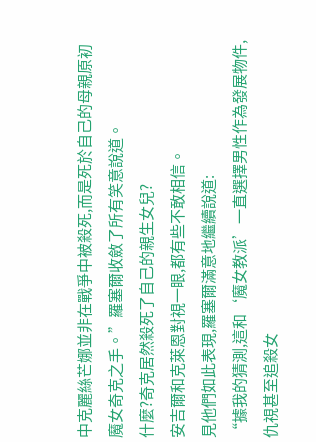中克麗絲芒娜並非在戰爭中被殺死,而是死於自己的母親原初魔女奇克之手。”羅塞爾收斂了所有笑意說道。
什麼?奇克居然殺死了自己的親生女兒?
安吉爾和克萊恩對視一眼,都有些不敢相信。
見他們如此表現,羅塞爾滿意地繼續說道:
“據我的猜測,這和‘魔女教派’一直選擇男性作為發展物件,仇視甚至追殺女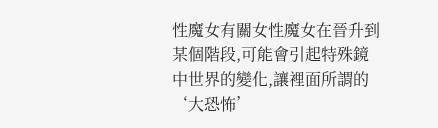性魔女有關女性魔女在晉升到某個階段,可能會引起特殊鏡中世界的變化,讓裡面所謂的‘大恐怖’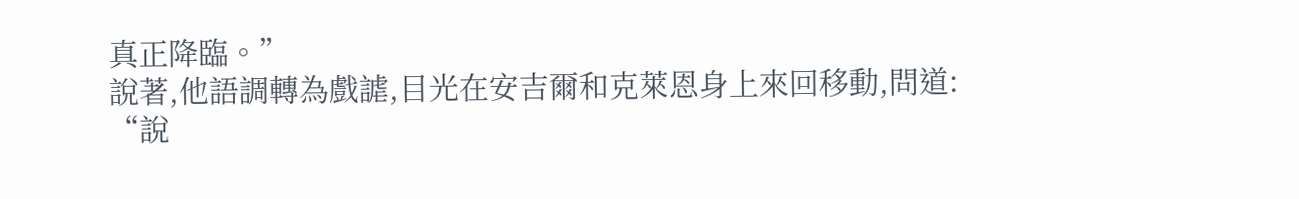真正降臨。”
說著,他語調轉為戲謔,目光在安吉爾和克萊恩身上來回移動,問道:
“說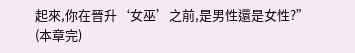起來,你在晉升‘女巫’之前,是男性還是女性?”
(本章完)